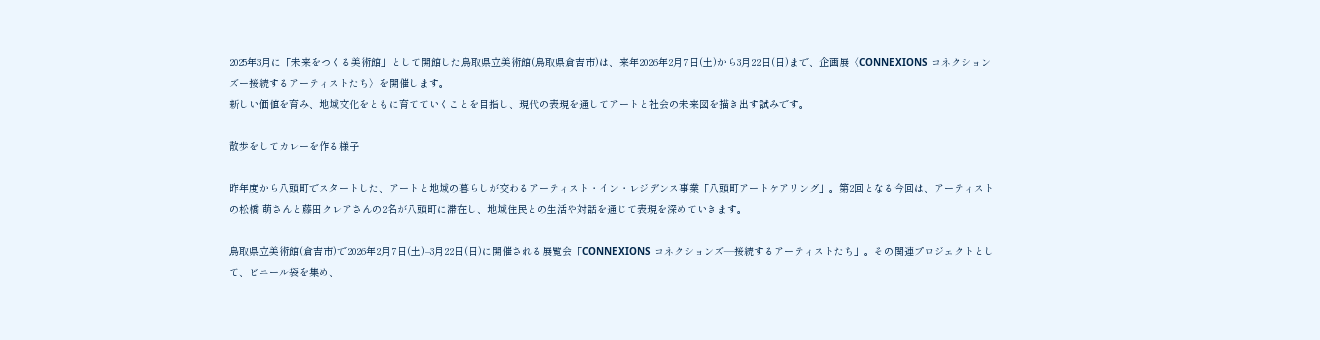2025年3月に「未来をつくる美術館」として開館した鳥取県立美術館(鳥取県倉吉市)は、来年2026年2月7日(土)から3月22日(日)まで、企画展〈CONNEXIONS コネクションズー接続するアーティストたち〉を開催します。
新しい価値を育み、地域文化をともに育てていくことを目指し、現代の表現を通してアートと社会の未来図を描き出す試みです。

散歩をしてカレーを作る様子

昨年度から八頭町でスタートした、アートと地域の暮らしが交わるアーティスト・イン・レジデンス事業「八頭町アートケアリング」。第2回となる今回は、アーティストの松橋 萌さんと藤田クレアさんの2名が八頭町に滞在し、地域住民との生活や対話を通じて表現を深めていきます。

鳥取県立美術館(倉吉市)で2026年2月7日(土)–3月22日(日)に開催される展覧会「CONNEXIONS コネクションズ―接続するアーティストたち」。その関連プロジェクトとして、ビニール袋を集め、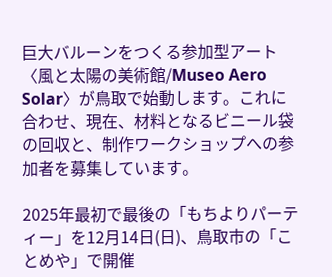巨大バルーンをつくる参加型アート〈風と太陽の美術館/Museo Aero Solar〉が鳥取で始動します。これに合わせ、現在、材料となるビニール袋の回収と、制作ワークショップへの参加者を募集しています。

2025年最初で最後の「もちよりパーティー」を12月14日(日)、鳥取市の「ことめや」で開催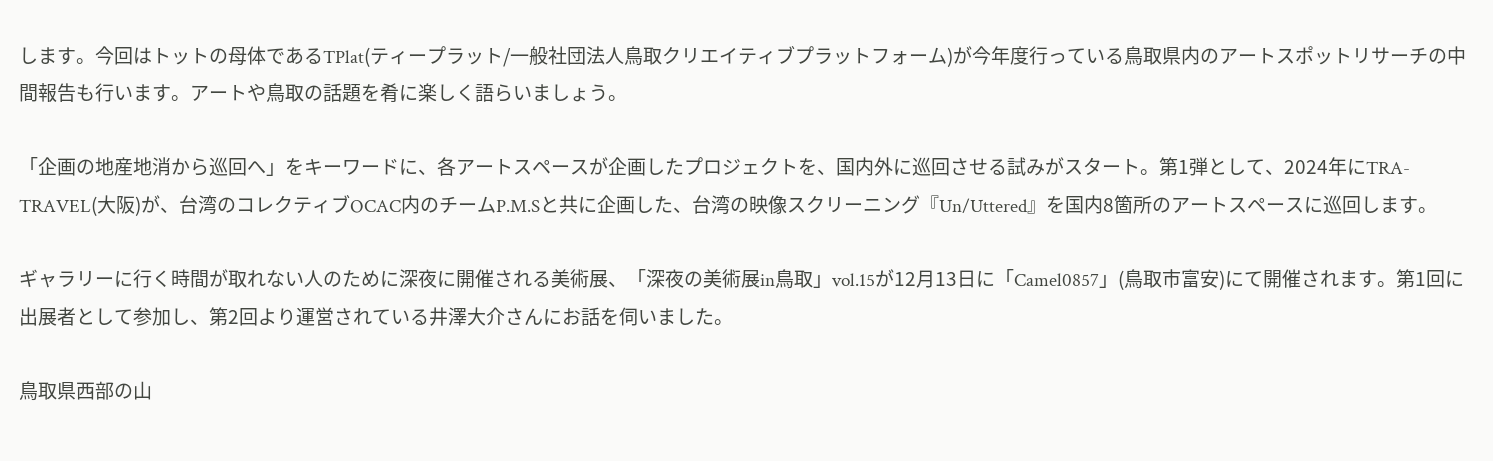します。今回はトットの母体であるTPlat(ティープラット/一般社団法人鳥取クリエイティブプラットフォーム)が今年度行っている鳥取県内のアートスポットリサーチの中間報告も行います。アートや鳥取の話題を肴に楽しく語らいましょう。

「企画の地産地消から巡回へ」をキーワードに、各アートスペースが企画したプロジェクトを、国内外に巡回させる試みがスタート。第1弾として、2024年にTRA-TRAVEL(大阪)が、台湾のコレクティブOCAC内のチームP.M.Sと共に企画した、台湾の映像スクリーニング『Un/Uttered』を国内8箇所のアートスペースに巡回します。

ギャラリーに行く時間が取れない人のために深夜に開催される美術展、「深夜の美術展in鳥取」vol.15が12月13日に「Camel0857」(鳥取市富安)にて開催されます。第1回に出展者として参加し、第2回より運営されている井澤大介さんにお話を伺いました。

鳥取県西部の山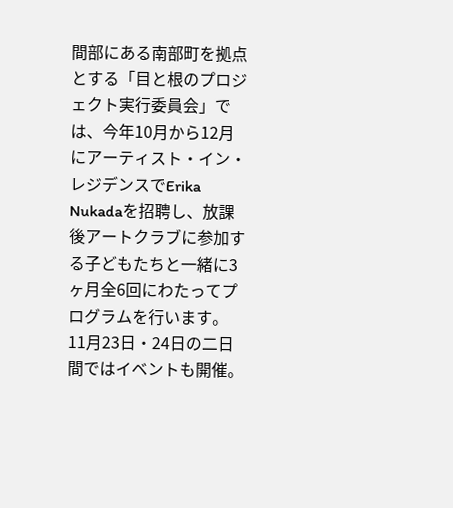間部にある南部町を拠点とする「目と根のプロジェクト実行委員会」では、今年10月から12月にアーティスト・イン・レジデンスでErika Nukadaを招聘し、放課後アートクラブに参加する子どもたちと一緒に3ヶ月全6回にわたってプログラムを行います。11月23日・24日の二日間ではイベントも開催。